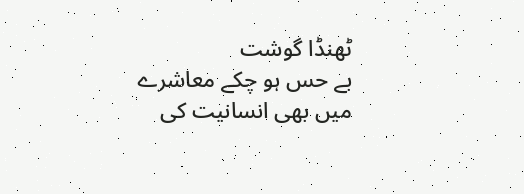ٹھنڈا گوشت
بے حس ہو چکے معاشرے میں بھی انسانیت کی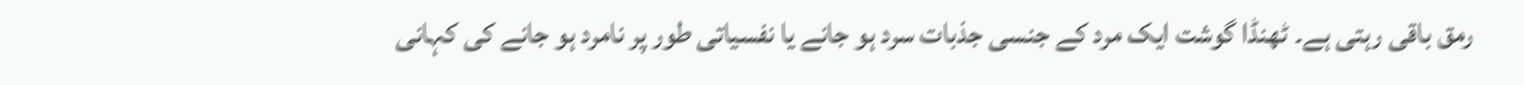رمق باقی رہتی ہے۔ ٹھنڈا گوشت ایک مرد کے جنسی جذبات سرد ہو جانے یا نفسیاتی طور پر نامرد ہو جانے کی کہانی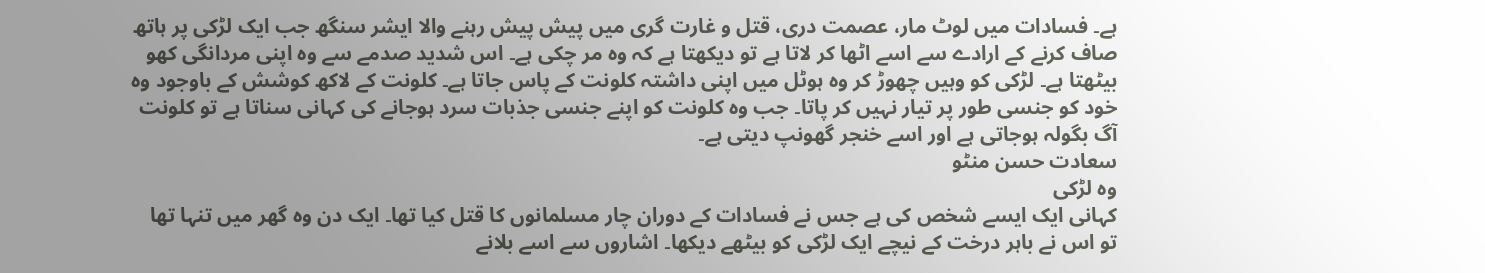ہے۔ فسادات میں لوٹ مار، عصمت دری، قتل و غارت گری میں پیش پیش رہنے والا ایشر سنگھ جب ایک لڑکی پر ہاتھ صاف کرنے کے ارادے سے اسے اٹھا کر لاتا ہے تو دیکھتا ہے کہ وہ مر چکی ہے۔ اس شدید صدمے سے وہ اپنی مردانگی کھو بیٹھتا ہے۔ لڑکی کو وہیں چھوڑ کر وہ ہوٹل میں اپنی داشتہ کلونت کے پاس جاتا ہے۔ کلونت کے لاکھ کوشش کے باوجود وہ خود کو جنسی طور پر تیار نہیں کر پاتا۔ جب وہ کلونت کو اپنے جنسی جذبات سرد ہوجانے کی کہانی سناتا ہے تو کلونت آگ بگولہ ہوجاتی ہے اور اسے خنجر گھونپ دیتی ہے۔
سعادت حسن منٹو
وہ لڑکی
کہانی ایک ایسے شخص کی ہے جس نے فسادات کے دوران چار مسلمانوں کا قتل کیا تھا۔ ایک دن وہ گھر میں تنہا تھا تو اس نے باہر درخت کے نیچے ایک لڑکی کو بیٹھے دیکھا۔ اشاروں سے اسے بلانے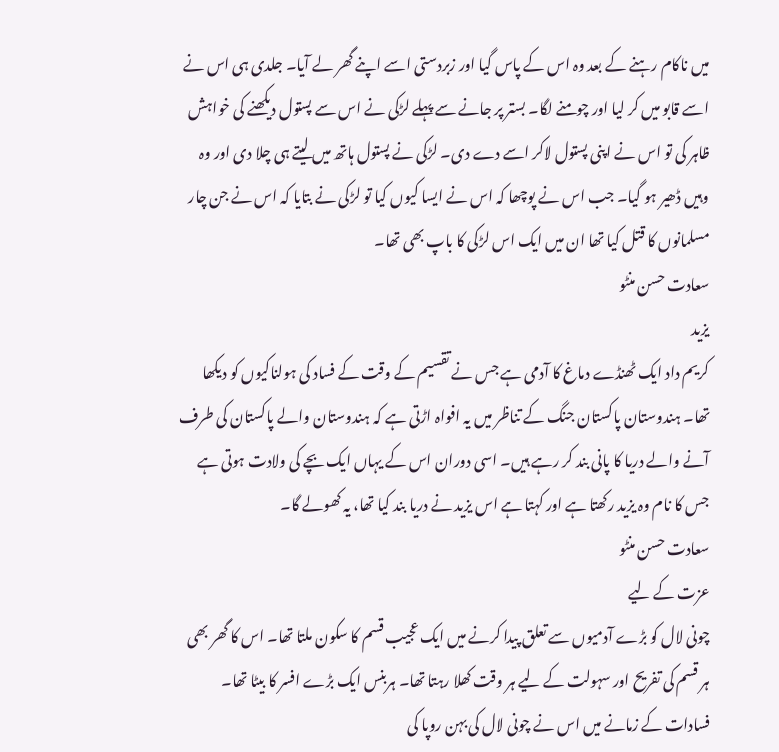میں ناکام رہنے کے بعد وہ اس کے پاس گیا اور زبردستی اسے اپنے گھر لے آیا۔ جلدی ہی اس نے اسے قابو میں کر لیا اور چومنے لگا۔ بستر پر جانے سے پہلے لڑکی نے اس سے پستول دیکھنے کی خواہش ظاہر کی تو اس نے اپنی پستول لاکر اسے دے دی۔ لڑکی نے پستول ہاتھ میں لیتے ہی چلا دی اور وہ وہیں ڈھیر ہو گیا۔ جب اس نے پوچھا کہ اس نے ایسا کیوں کیا تو لڑکی نے بتایا کہ اس نے جن چار مسلمانوں کا قتل کیا تھا ان میں ایک اس لڑکی کا باپ بھی تھا۔
سعادت حسن منٹو
یزید
کریم داد ایک ٹھنڈے دماغ کا آدمی ہے جس نے تقسیم کے وقت کے فساد کی ہولناکیوں کو دیکھا تھا۔ ہندوستان پاکستان جنگ کے تناظر میں یہ افواہ اڑتی ہے کہ ہندوستان والے پاکستان کی طرف آنے والے دریا کا پانی بند کر رہے ہیں۔ اسی دوران اس کے یہاں ایک بچے کی ولادت ہوتی ہے جس کا نام وہ یزید رکھتا ہے اور کہتا ہے اس یزید نے دریا بند کیا تھا، یہ کھولے گا۔
سعادت حسن منٹو
عزت کے لیے
چونی لال کو بڑے آدمیوں سے تعلق پیدا کرنے میں ایک عجیب قسم کا سکون ملتا تھا۔ اس کا گھر بھی ہر قسم کی تفریح اور سہولت کے لیے ہر وقت کھلا رہتا تھا۔ ہربنس ایک بڑے افسر کا بیٹا تھا۔ فسادات کے زمانے میں اس نے چونی لال کی بہن روپا کی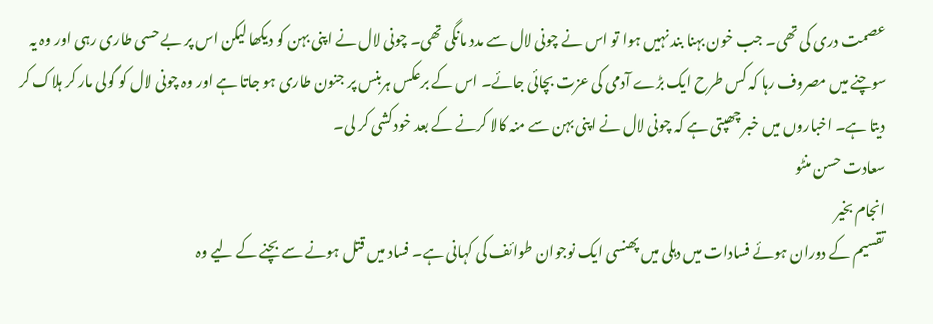عصمت دری کی تھی۔ جب خون بہنا بند نہیں ہوا تو اس نے چونی لال سے مدد مانگی تھی۔ چونی لال نے اپنی بہن کو دیکھا لیکن اس پر بے حسی طاری رہی اور وہ یہ سوچنے میں مصروف رہا کہ کس طرح ایک بڑے آدمی کی عزت بچائی جائے۔ اس کے برعکس ہربنس پر جنون طاری ہو جاتا ہے اور وہ چونی لال کو گولی مار کر ہلاک کر دیتا ہے۔ اخباروں میں خبر چھپتی ہے کہ چونی لال نے اپنی بہن سے منہ کالا کرنے کے بعد خودکشی کر لی۔
سعادت حسن منٹو
انجام بخیر
تقسیم کے دوران ہوئے فسادات میں دہلی میں پھنسی ایک نوجوان طوائف کی کہانی ہے۔ فساد میں قتل ہونے سے بچنے کے لیے وہ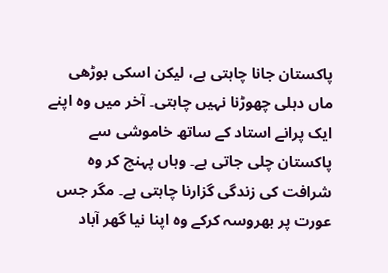پاکستان جانا چاہتی ہے، لیکن اسکی بوڑھی ماں دہلی چھوڑنا نہیں چاہتی۔ آخر میں وہ اپنے ایک پرانے استاد کے ساتھ خاموشی سے پاکستان چلی جاتی ہے۔ وہاں پہنچ کر وہ شرافت کی زندگی گزارنا چاہتی ہے۔ مگر جس عورت پر بھروسہ کرکے وہ اپنا نیا گھر آباد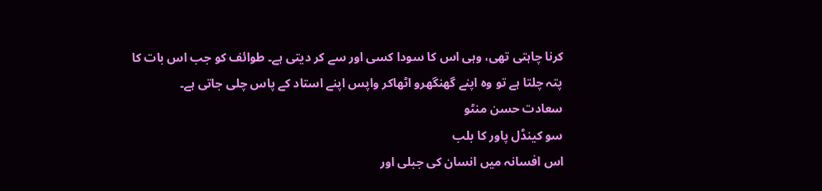کرنا چاہتی تھی، وہی اس کا سودا کسی اور سے کر دیتی ہے۔ طوائف کو جب اس بات کا پتہ چلتا ہے تو وہ اپنے گھنگھرو اٹھاکر واپس اپنے استاد کے پاس چلی جاتی ہے۔
سعادت حسن منٹو
سو کینڈل پاور کا بلب
اس افسانہ میں انسان کی جبلی اور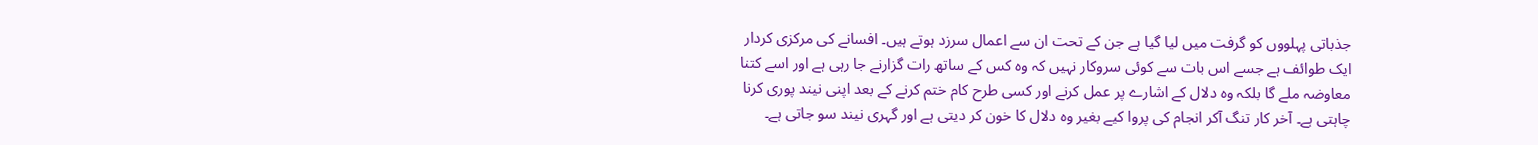جذباتی پہلووں کو گرفت میں لیا گیا ہے جن کے تحت ان سے اعمال سرزد ہوتے ہیں۔ افسانے کی مرکزی کردار ایک طوائف ہے جسے اس بات سے کوئی سروکار نہیں کہ وہ کس کے ساتھ رات گزارنے جا رہی ہے اور اسے کتنا معاوضہ ملے گا بلکہ وہ دلال کے اشارے پر عمل کرنے اور کسی طرح کام ختم کرنے کے بعد اپنی نیند پوری کرنا چاہتی ہے۔ آخر کار تنگ آکر انجام کی پروا کیے بغیر وہ دلال کا خون کر دیتی ہے اور گہری نیند سو جاتی ہے۔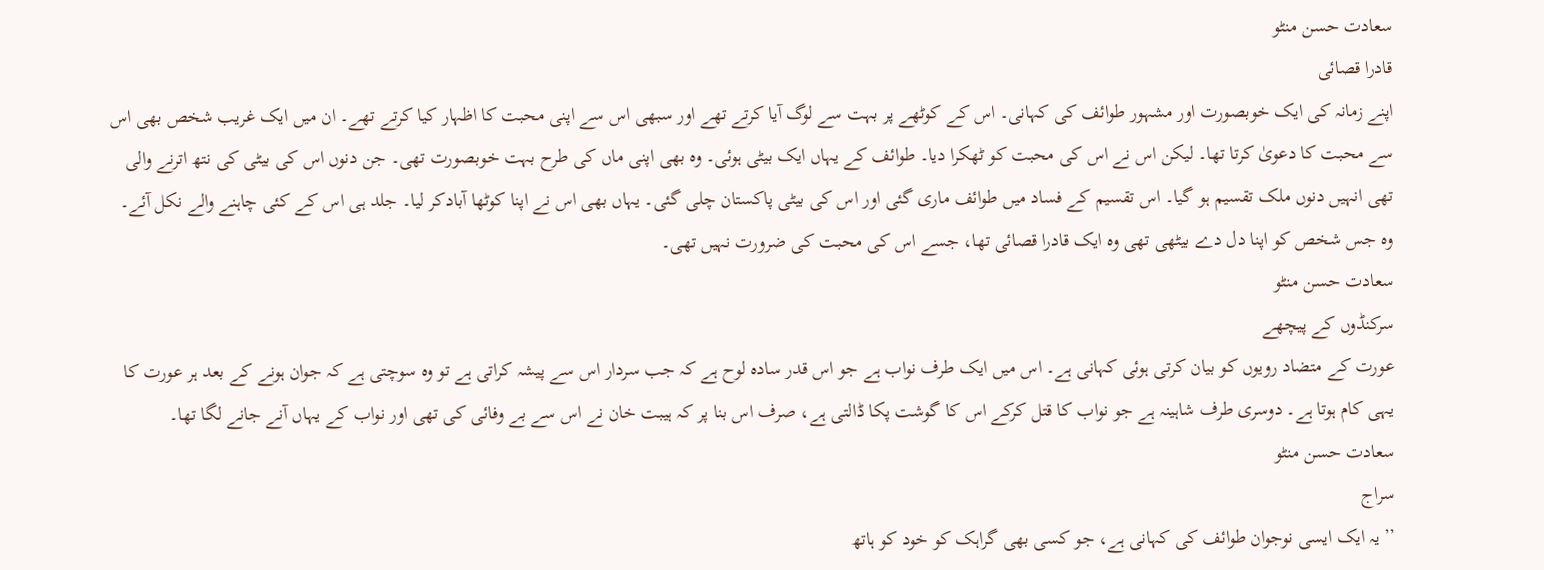سعادت حسن منٹو
قادرا قصائی
اپنے زمانہ کی ایک خوبصورت اور مشہور طوائف کی کہانی۔ اس کے کوٹھے پر بہت سے لوگ آیا کرتے تھے اور سبھی اس سے اپنی محبت کا اظہار کیا کرتے تھے۔ ان میں ایک غریب شخص بھی اس سے محبت کا دعویٰ کرتا تھا۔ لیکن اس نے اس کی محبت کو ٹھکرا دیا۔ طوائف کے یہاں ایک بیٹی ہوئی۔ وہ بھی اپنی ماں کی طرح بہت خوبصورت تھی۔ جن دنوں اس کی بیٹی کی نتھ اترنے والی تھی انہیں دنوں ملک تقسیم ہو گیا۔ اس تقسیم کے فساد میں طوائف ماری گئی اور اس کی بیٹی پاکستان چلی گئی۔ یہاں بھی اس نے اپنا کوٹھا آبادکر لیا۔ جلد ہی اس کے کئی چاہنے والے نکل آئے۔ وہ جس شخص کو اپنا دل دے بیٹھی تھی وہ ایک قادرا قصائی تھا، جسے اس کی محبت کی ضرورت نہیں تھی۔
سعادت حسن منٹو
سرکنڈوں کے پیچھے
عورت کے متضاد رویوں کو بیان کرتی ہوئی کہانی ہے۔ اس میں ایک طرف نواب ہے جو اس قدر سادہ لوح ہے کہ جب سردار اس سے پیشہ کراتی ہے تو وہ سوچتی ہے کہ جوان ہونے کے بعد ہر عورت کا یہی کام ہوتا ہے۔ دوسری طرف شاہینہ ہے جو نواب کا قتل کرکے اس کا گوشت پکا ڈالتی ہے، صرف اس بنا پر کہ ہیبت خان نے اس سے بے وفائی کی تھی اور نواب کے یہاں آنے جانے لگا تھا۔
سعادت حسن منٹو
سراج
’’یہ ایک ایسی نوجوان طوائف کی کہانی ہے، جو کسی بھی گراہک کو خود کو ہاتھ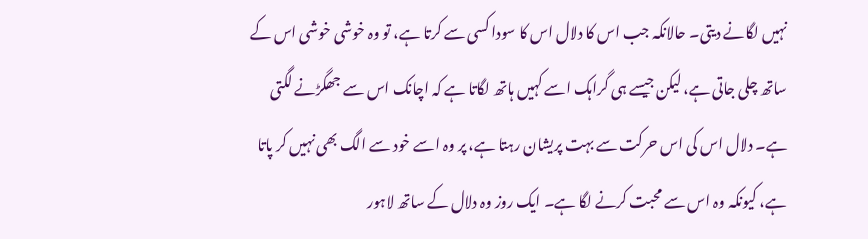نہیں لگانے دیتی۔ حالانکہ جب اس کا دلال اس کا سودا کسی سے کرتا ہے، تو وہ خوشی خوشی اس کے ساتھ چلی جاتی ہے، لیکن جیسے ہی گراہک اسے کہیں ہاتھ لگاتا ہے کہ اچانک اس سے جھگڑنے لگتی ہے۔ دلال اس کی اس حرکت سے بہت پریشان رہتا ہے، پر وہ اسے خود سے الگ بھی نہیں کر پاتا ہے، کیونکہ وہ اس سے محبت کرنے لگا ہے۔ ایک روز وہ دلال کے ساتھ لاہور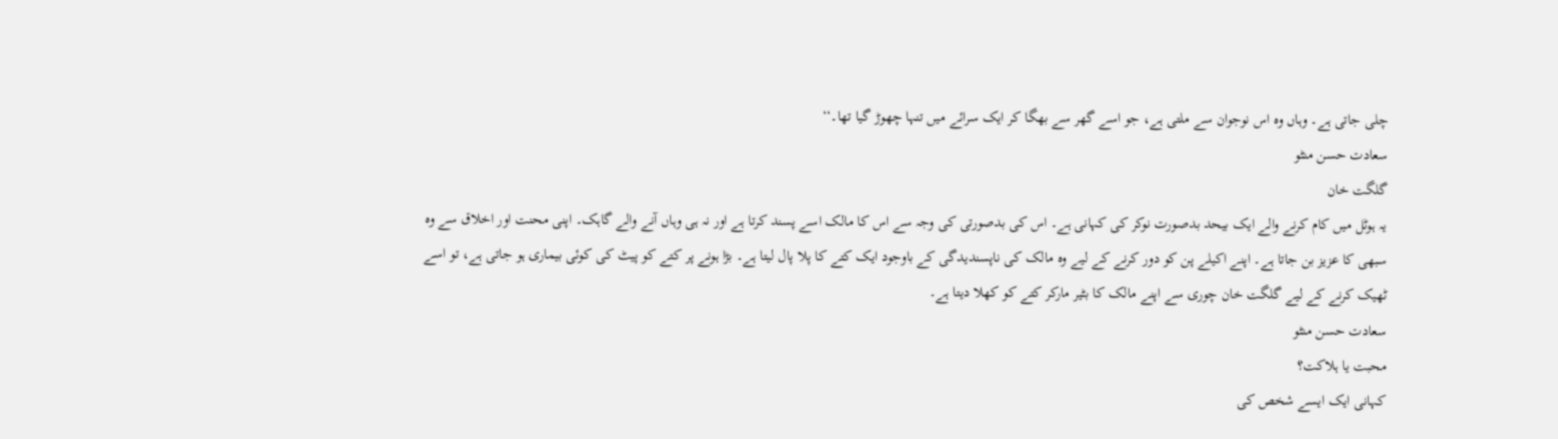چلی جاتی ہے۔ وہاں وہ اس نوجوان سے ملتی ہے، جو اسے گھر سے بھگا کر ایک سرائے میں تنہا چھوڑ گیا تھا۔‘‘
سعادت حسن منٹو
گلگت خان
یہ ہوٹل میں کام کرنے والے ایک بیحد بدصورت نوکر کی کہانی ہے۔ اس کی بدصورتی کی وجہ سے اس کا مالک اسے پسند کرتا ہے اور نہ ہی وہاں آنے والے گاہک۔ اپنی محنت اور اخلاق سے وہ سبھی کا عزیز بن جاتا ہے۔ اپنے اکیلے پن کو دور کرنے کے لیے وہ مالک کی ناپسندیدگی کے باوجود ایک کتے کا پلا پال لیتا ہے۔ بڑا ہونے پر کتے کو پیٹ کی کوئی بیماری ہو جاتی ہے، تو اسے ٹھیک کرنے کے لیے گلگت خان چوری سے اپنے مالک کا بٹیر مارکر کتے کو کھلا دیتا ہے۔
سعادت حسن منٹو
محبت یا ہلاکت؟
کہانی ایک ایسے شخص کی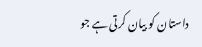داستان کو بیان کرتی ہے جو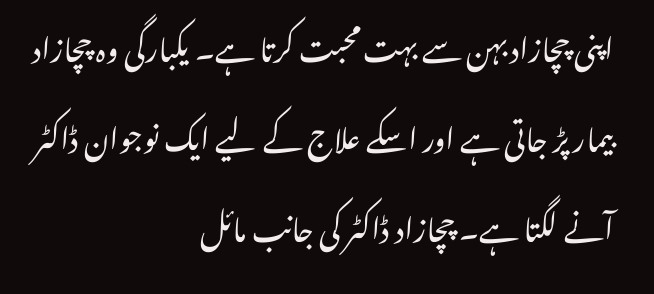اپنی چچازاد بہن سے بہت محبت کرتا ہے۔ یکبارگی وہ چچازاد بیمار پڑ جاتی ہے اور اسکے علاج کے لیے ایک نوجوان ڈاکٹر آنے لگتا ہے۔ چچازاد ڈاکٹر کی جانب مائل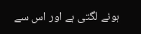ہونے لگتی ہے اور اس سے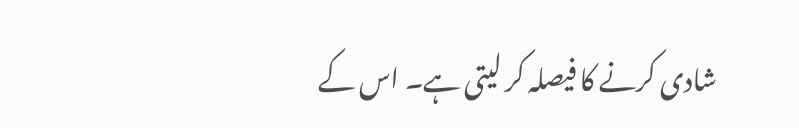شادی کرنے کا فیصلہ کر لیتی ہے۔ اس کے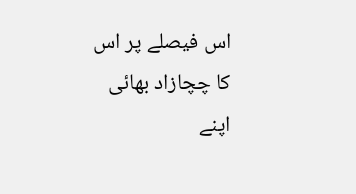اس فیصلے پر اس کا چچازاد بھائی اپنے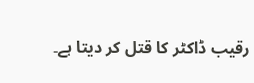رقیب ڈاکٹر کا قتل کر دیتا ہے۔